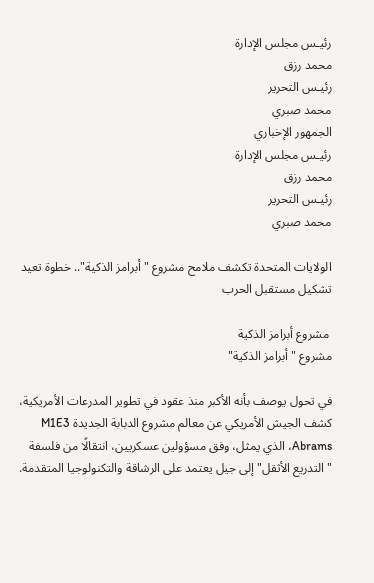رئيـس مجلس الإدارة
محمد رزق
رئيـس التحرير
محمد صبري
الجمهور الإخباري
رئيـس مجلس الإدارة
محمد رزق
رئيـس التحرير
محمد صبري

الولايات المتحدة تكشف ملامح مشروع "أبرامز الذكية".. خطوة تعيد تشكيل مستقبل الحرب

 مشروع أبرامز الذكية
مشروع "أبرامز الذكية"

في تحول يوصف بأنه الأكبر منذ عقود في تطوير المدرعات الأمريكية، كشف الجيش الأمريكي عن معالم مشروع الدبابة الجديدة M1E3 Abrams، الذي يمثل، وفق مسؤولين عسكريين، انتقالًا من فلسفة "التدريع الأثقل" إلى جيل يعتمد على الرشاقة والتكنولوجيا المتقدمة.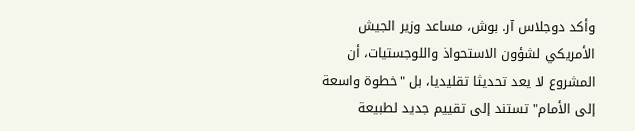وأكد دوجلاس آر. بوش، مساعد وزير الجيش الأمريكي لشؤون الاستحواذ واللوجستيات، أن المشروع لا يعد تحديثا تقليديا، بل "خطوة واسعة إلى الأمام" تستند إلى تقييم جديد لطبيعة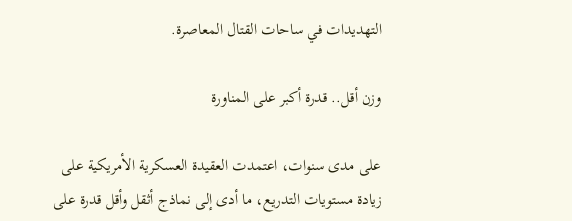التهديدات في ساحات القتال المعاصرة.

وزن أقل.. قدرة أكبر على المناورة

على مدى سنوات، اعتمدت العقيدة العسكرية الأمريكية على زيادة مستويات التدريع، ما أدى إلى نماذج أثقل وأقل قدرة على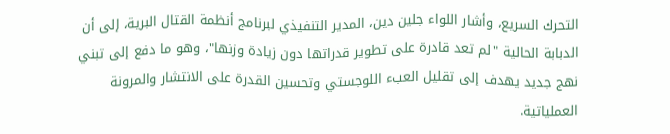التحرك السريع، وأشار اللواء جلين دين، المدير التنفيذي لبرنامج أنظمة القتال البرية، إلى أن الدبابة الحالية "لم تعد قادرة على تطوير قدراتها دون زيادة وزنها"، وهو ما دفع إلى تبني نهج جديد يهدف إلى تقليل العبء اللوجستي وتحسين القدرة على الانتشار والمرونة العملياتية.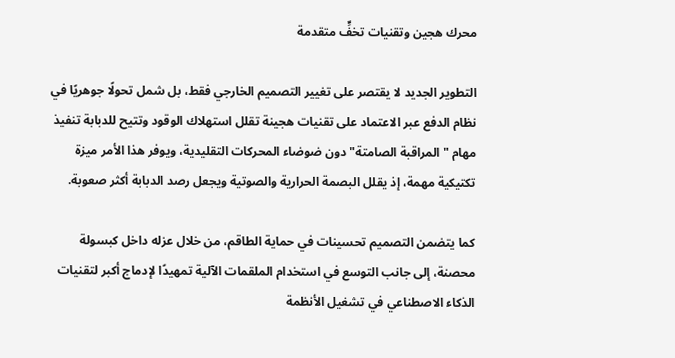محرك هجين وتقنيات تخفٍّ متقدمة

التطوير الجديد لا يقتصر على تغيير التصميم الخارجي فقط، بل شمل تحولًا جوهريًا في نظام الدفع عبر الاعتماد على تقنيات هجينة تقلل استهلاك الوقود وتتيح للدبابة تنفيذ مهام "المراقبة الصامتة" دون ضوضاء المحركات التقليدية، ويوفر هذا الأمر ميزة تكتيكية مهمة، إذ يقلل البصمة الحرارية والصوتية ويجعل رصد الدبابة أكثر صعوبة.

كما يتضمن التصميم تحسينات في حماية الطاقم، من خلال عزله داخل كبسولة محصنة، إلى جانب التوسع في استخدام الملقمات الآلية تمهيدًا لإدماج أكبر لتقنيات الذكاء الاصطناعي في تشغيل الأنظمة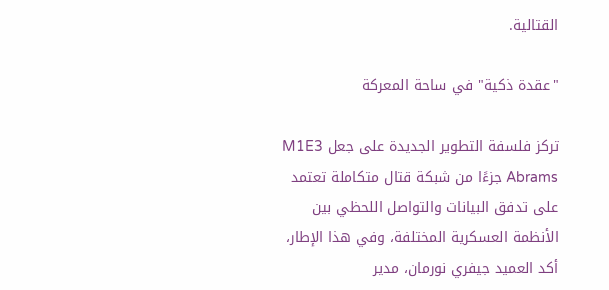القتالية.

"عقدة ذكية" في ساحة المعركة

تركز فلسفة التطوير الجديدة على جعل M1E3 Abrams جزءًا من شبكة قتال متكاملة تعتمد على تدفق البيانات والتواصل اللحظي بين الأنظمة العسكرية المختلفة، وفي هذا الإطار، أكد العميد جيفري نورمان، مدير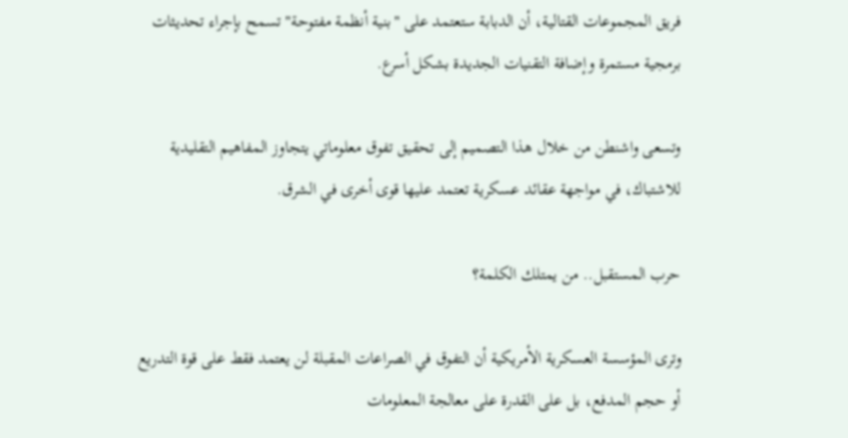فريق المجموعات القتالية، أن الدبابة ستعتمد على "بنية أنظمة مفتوحة" تسمح بإجراء تحديثات برمجية مستمرة وإضافة التقنيات الجديدة بشكل أسرع.

وتسعى واشنطن من خلال هذا التصميم إلى تحقيق تفوق معلوماتي يتجاوز المفاهيم التقليدية للاشتباك، في مواجهة عقائد عسكرية تعتمد عليها قوى أخرى في الشرق.

حرب المستقبل.. من يمتلك الكلمة؟

وترى المؤسسة العسكرية الأمريكية أن التفوق في الصراعات المقبلة لن يعتمد فقط على قوة التدريع أو حجم المدفع، بل على القدرة على معالجة المعلومات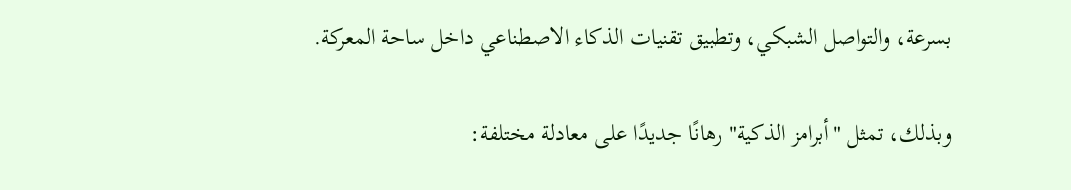بسرعة، والتواصل الشبكي، وتطبيق تقنيات الذكاء الاصطناعي داخل ساحة المعركة.

وبذلك، تمثل "أبرامز الذكية" رهانًا جديدًا على معادلة مختلفة: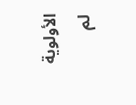الأولوية لم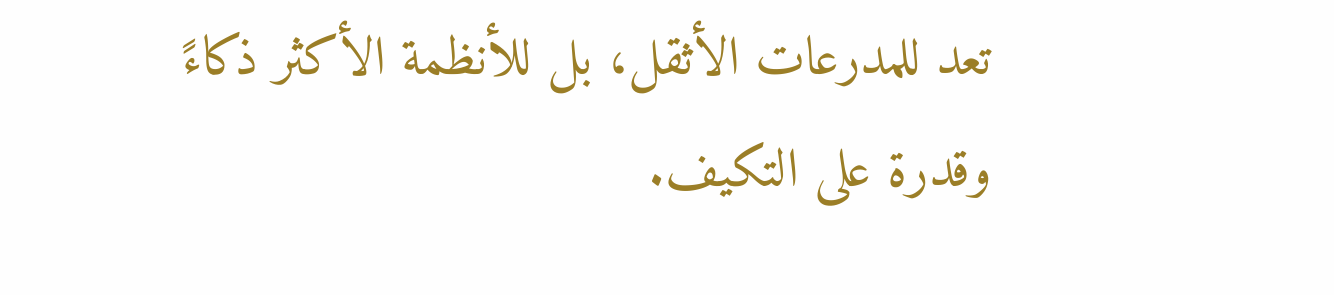تعد للمدرعات الأثقل، بل للأنظمة الأكثر ذكاءً وقدرة على التكيف.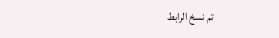تم نسخ الرابط